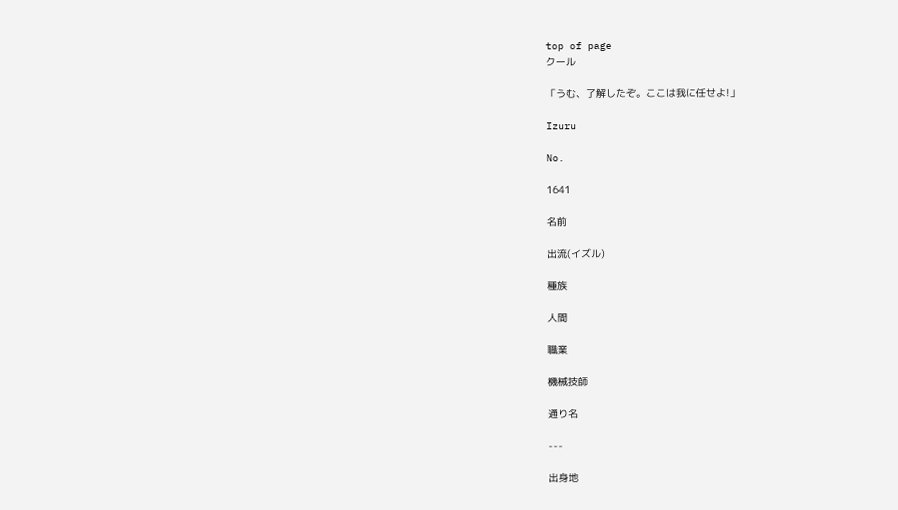top of page
クール

「うむ、了解したぞ。ここは我に任せよ!」

Izuru

No.

1641

名前

出流(イズル)

種族

人間

職業

機械技師

通り名

---

出身地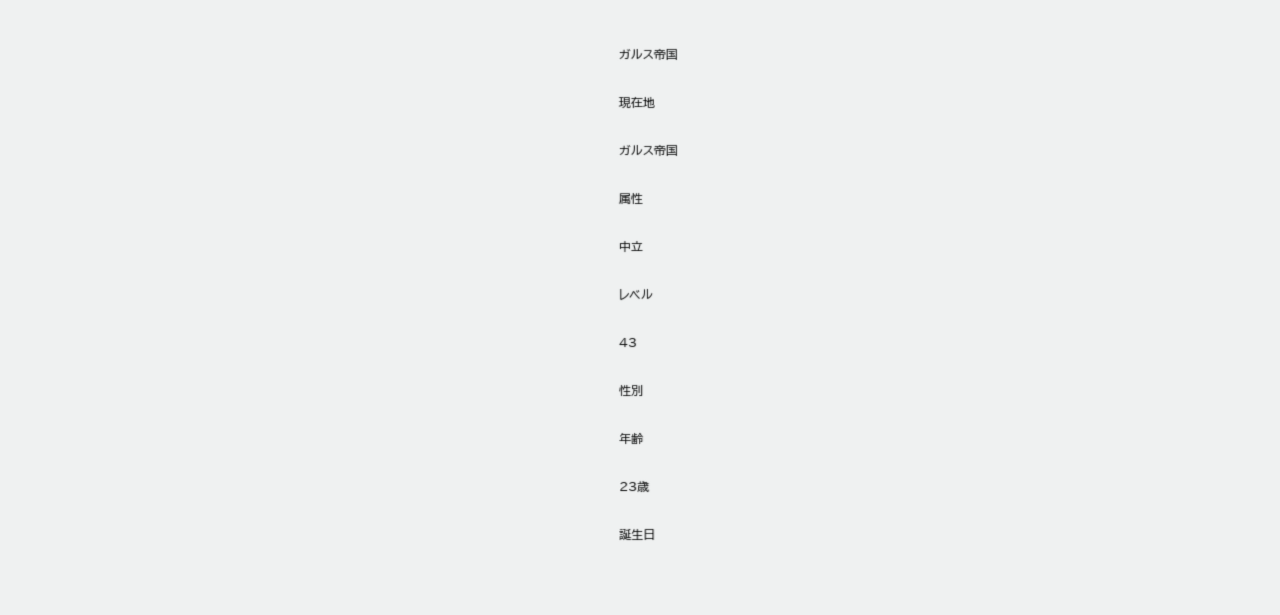ガルス帝国

現在地

ガルス帝国

属性

中立

レベル

43

性別

年齢

23歳

誕生日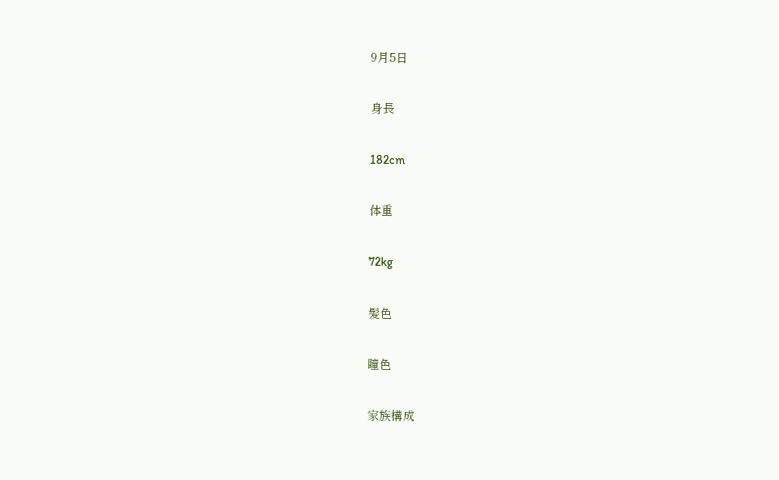9月5日

身長

182cm

体重

72kg

髪色

瞳色

家族構成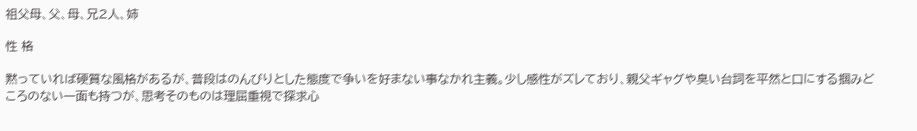祖父母、父、母、兄2人、姉

性 格

黙っていれば硬質な風格があるが、普段はのんびりとした態度で争いを好まない事なかれ主義。少し感性がズレており、親父ギャグや臭い台詞を平然と口にする掴みどころのない一面も持つが、思考そのものは理屈重視で探求心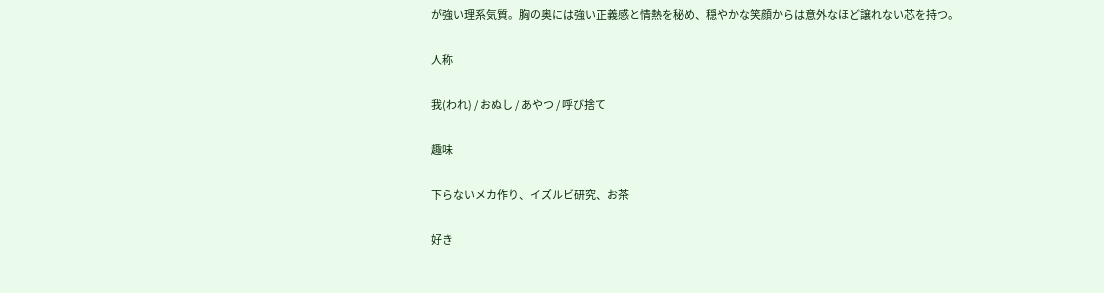が強い理系気質。胸の奥には強い正義感と情熱を秘め、穏やかな笑顔からは意外なほど譲れない芯を持つ。

人称

我(われ) / おぬし / あやつ / 呼び捨て

趣味

下らないメカ作り、イズルビ研究、お茶

好き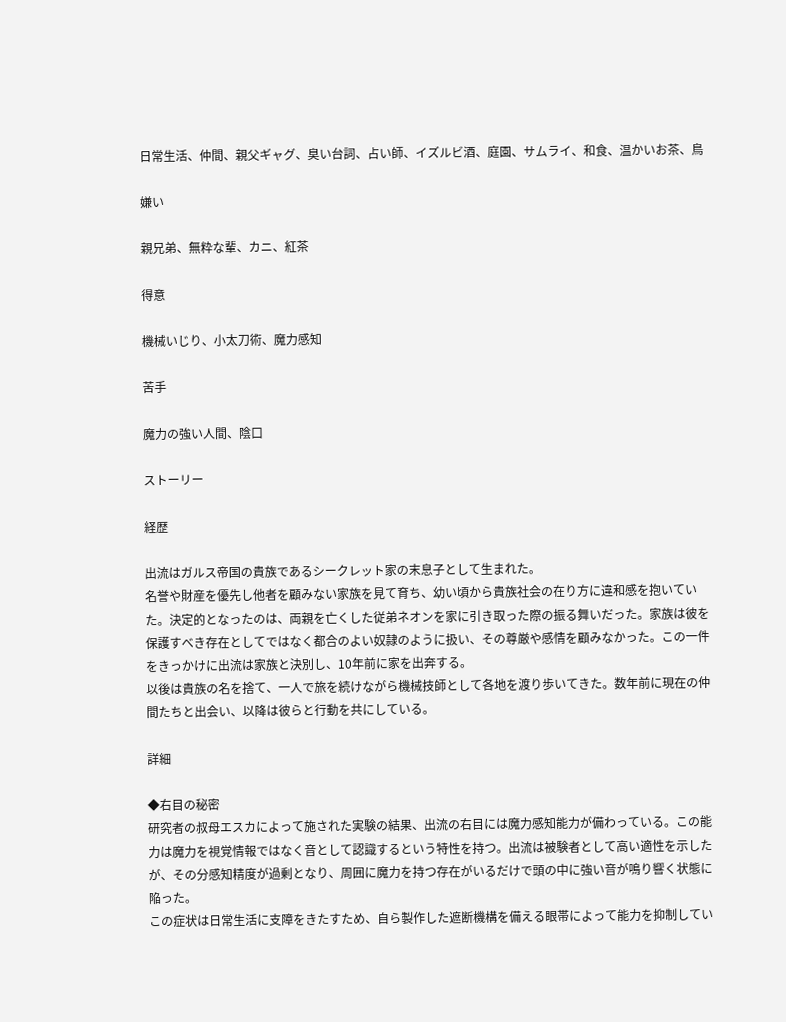日常生活、仲間、親父ギャグ、臭い台詞、占い師、イズルビ酒、庭園、サムライ、和食、温かいお茶、鳥

嫌い

親兄弟、無粋な輩、カニ、紅茶

得意

機械いじり、小太刀術、魔力感知

苦手

魔力の強い人間、陰口

ストーリー

経歴

出流はガルス帝国の貴族であるシークレット家の末息子として生まれた。
名誉や財産を優先し他者を顧みない家族を見て育ち、幼い頃から貴族社会の在り方に違和感を抱いていた。決定的となったのは、両親を亡くした従弟ネオンを家に引き取った際の振る舞いだった。家族は彼を保護すべき存在としてではなく都合のよい奴隷のように扱い、その尊厳や感情を顧みなかった。この一件をきっかけに出流は家族と決別し、10年前に家を出奔する。
以後は貴族の名を捨て、一人で旅を続けながら機械技師として各地を渡り歩いてきた。数年前に現在の仲間たちと出会い、以降は彼らと行動を共にしている。

詳細

◆右目の秘密
研究者の叔母エスカによって施された実験の結果、出流の右目には魔力感知能力が備わっている。この能力は魔力を視覚情報ではなく音として認識するという特性を持つ。出流は被験者として高い適性を示したが、その分感知精度が過剰となり、周囲に魔力を持つ存在がいるだけで頭の中に強い音が鳴り響く状態に陥った。
この症状は日常生活に支障をきたすため、自ら製作した遮断機構を備える眼帯によって能力を抑制してい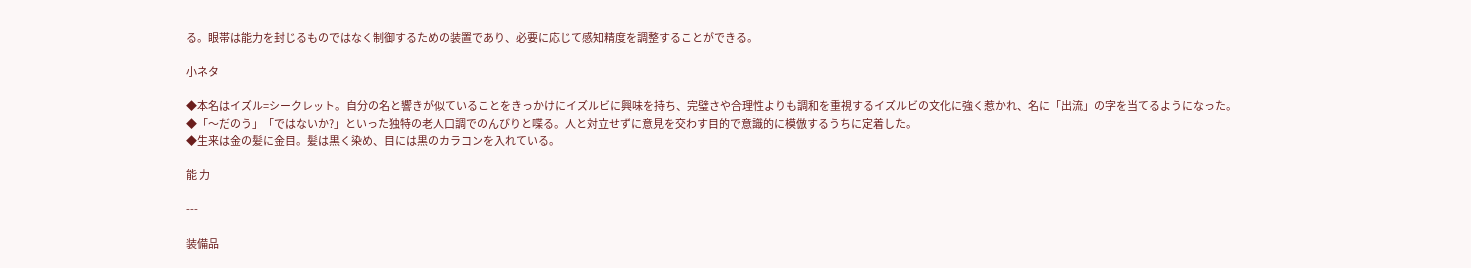る。眼帯は能力を封じるものではなく制御するための装置であり、必要に応じて感知精度を調整することができる。

小ネタ

◆本名はイズル=シークレット。自分の名と響きが似ていることをきっかけにイズルビに興味を持ち、完璧さや合理性よりも調和を重視するイズルビの文化に強く惹かれ、名に「出流」の字を当てるようになった。
◆「〜だのう」「ではないか?」といった独特の老人口調でのんびりと喋る。人と対立せずに意見を交わす目的で意識的に模倣するうちに定着した。
◆生来は金の髪に金目。髪は黒く染め、目には黒のカラコンを入れている。

能 力

---

装備品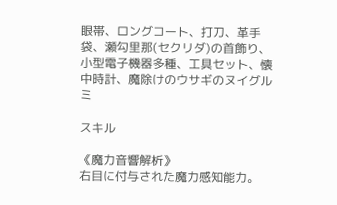眼帯、ロングコート、打刀、革手袋、瀬勾里那(セクリダ)の首飾り、小型電子機器多種、工具セット、懐中時計、魔除けのウサギのヌイグルミ

スキル

《魔力音響解析》
右目に付与された魔力感知能力。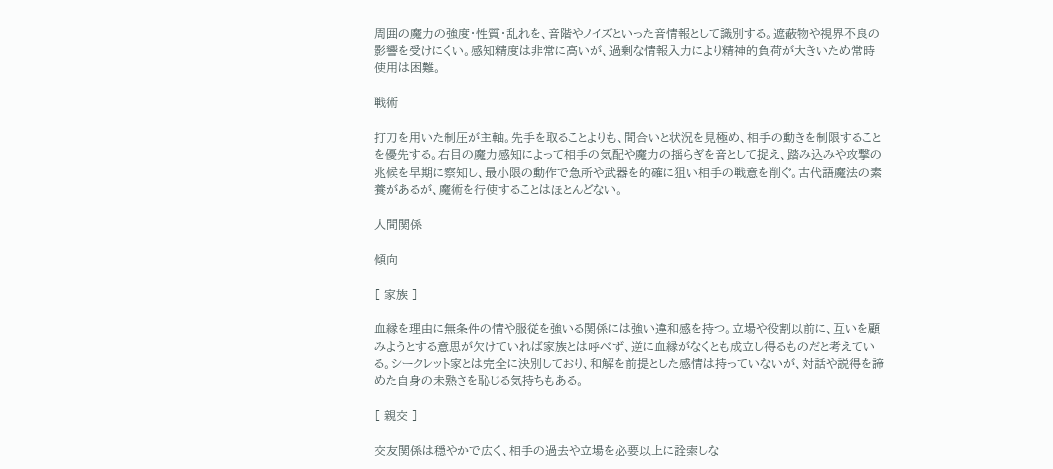周囲の魔力の強度・性質・乱れを、音階やノイズといった音情報として識別する。遮蔽物や視界不良の影響を受けにくい。感知精度は非常に高いが、過剰な情報入力により精神的負荷が大きいため常時使用は困難。

戦術

打刀を用いた制圧が主軸。先手を取ることよりも、間合いと状況を見極め、相手の動きを制限することを優先する。右目の魔力感知によって相手の気配や魔力の揺らぎを音として捉え、踏み込みや攻撃の兆候を早期に察知し、最小限の動作で急所や武器を的確に狙い相手の戦意を削ぐ。古代語魔法の素養があるが、魔術を行使することはほとんどない。

人間関係

傾向

[ 家族 ]

血縁を理由に無条件の情や服従を強いる関係には強い違和感を持つ。立場や役割以前に、互いを顧みようとする意思が欠けていれば家族とは呼べず、逆に血縁がなくとも成立し得るものだと考えている。シークレット家とは完全に決別しており、和解を前提とした感情は持っていないが、対話や説得を諦めた自身の未熟さを恥じる気持ちもある。

[ 親交 ]

交友関係は穏やかで広く、相手の過去や立場を必要以上に詮索しな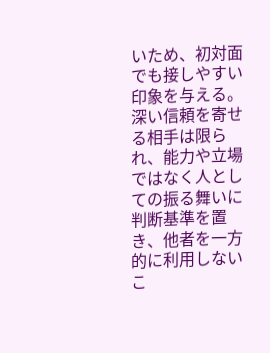いため、初対面でも接しやすい印象を与える。深い信頼を寄せる相手は限られ、能力や立場ではなく人としての振る舞いに判断基準を置き、他者を一方的に利用しないこ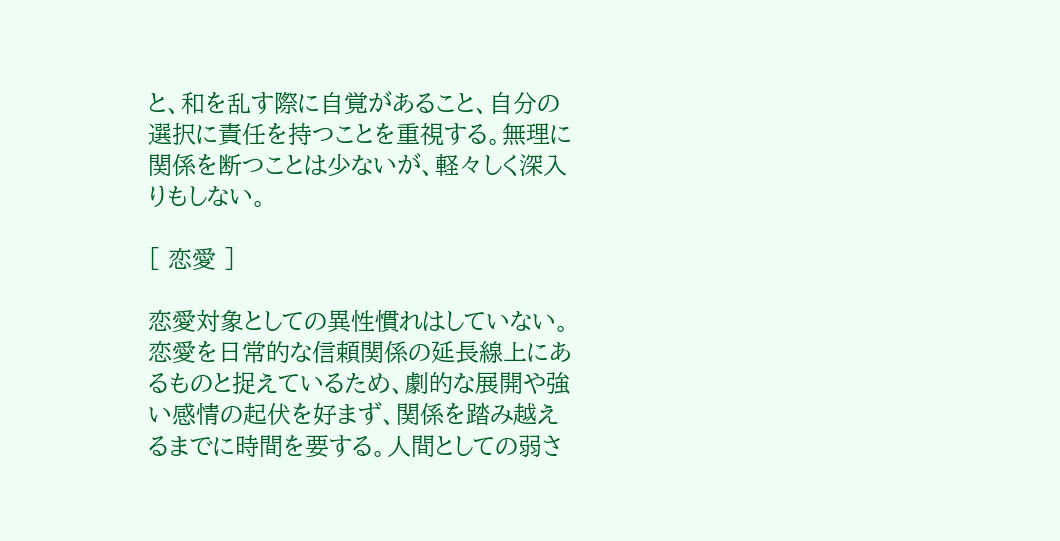と、和を乱す際に自覚があること、自分の選択に責任を持つことを重視する。無理に関係を断つことは少ないが、軽々しく深入りもしない。

[ 恋愛 ]

恋愛対象としての異性慣れはしていない。恋愛を日常的な信頼関係の延長線上にあるものと捉えているため、劇的な展開や強い感情の起伏を好まず、関係を踏み越えるまでに時間を要する。人間としての弱さ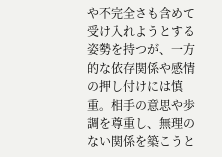や不完全さも含めて受け入れようとする姿勢を持つが、一方的な依存関係や感情の押し付けには慎重。相手の意思や歩調を尊重し、無理のない関係を築こうと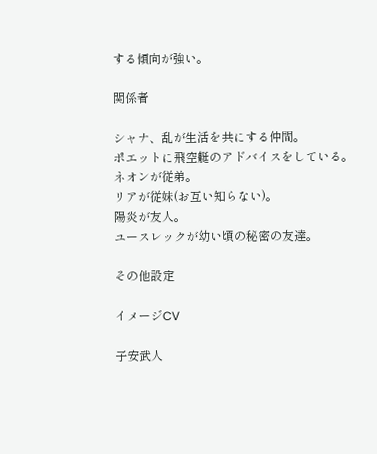する傾向が強い。

関係者

シャナ、乱が生活を共にする仲間。
ポエットに飛空艇のアドバイスをしている。
ネオンが従弟。
リアが従妹(お互い知らない)。
陽炎が友人。
ユースレックが幼い頃の秘密の友達。

その他設定

イメージCV

子安武人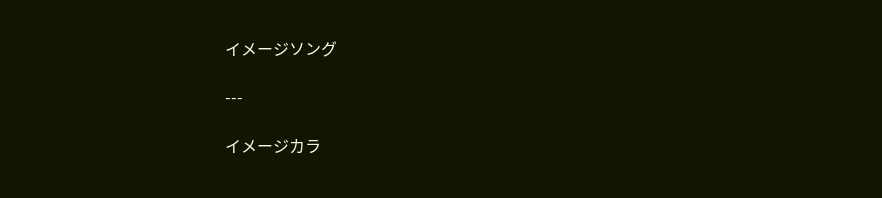イメージソング

---

イメージカラ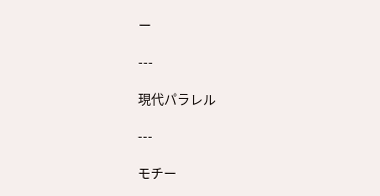ー

---

現代パラレル

---

モチー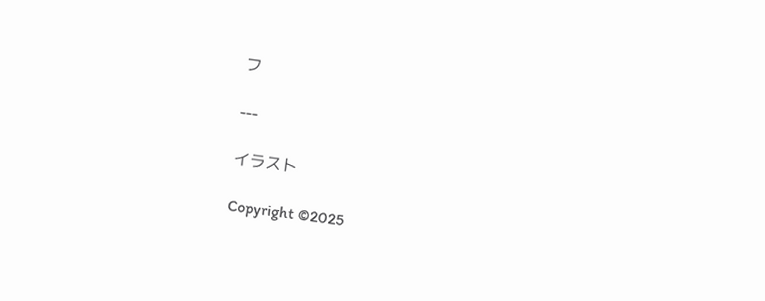フ

---

イラスト

Copyright ©2025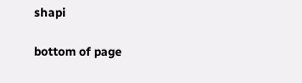shapi

bottom of page